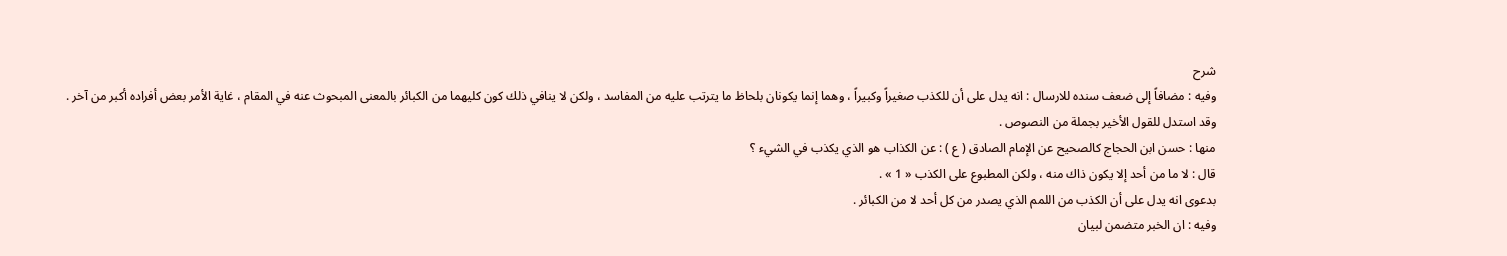شرح
وفيه : مضافاً إلى ضعف سنده للارسال : انه يدل على أن للكذب صغيراً وكبيراً ، وهما إنما يكونان بلحاظ ما يترتب عليه من المفاسد ، ولكن لا ينافي ذلك كون كليهما من الكبائر بالمعنى المبحوث عنه في المقام ، غاية الأمر بعض أفراده أكبر من آخر .
وقد استدل للقول الأخير بجملة من النصوص .
منها : حسن ابن الحجاج كالصحيح عن الإمام الصادق ( ع ) : عن الكذاب هو الذي يكذب في الشيء ؟
قال : لا ما من أحد إلا يكون ذاك منه ، ولكن المطبوع على الكذب « 1 » .
بدعوى انه يدل على أن الكذب من اللمم الذي يصدر من كل أحد لا من الكبائر .
وفيه : ان الخبر متضمن لبيان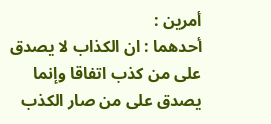أمرين :
أحدهما : ان الكذاب لا يصدق على من كذب اتفاقا وإنما يصدق على من صار الكذب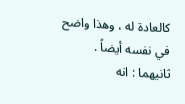كالعادة له ، وهذا واضح في نفسه أيضاً .
ثانيهما : انه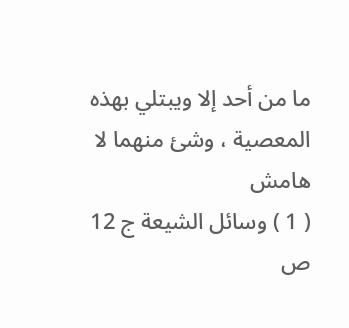ما من أحد إلا ويبتلي بهذه المعصية ، وشئ منهما لا
هامش
( 1 ) وسائل الشيعة ج 12 ص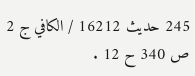245 حديث 16212 / الكافي ج 2 ص 340 ح 12 .